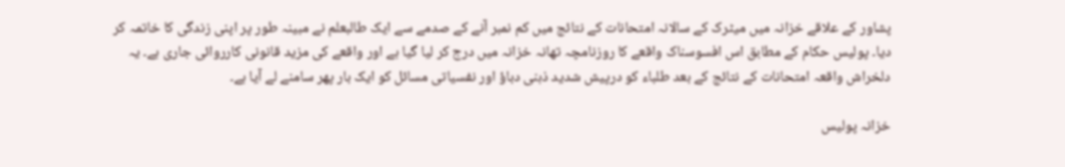پشاور کے علاقے خزانہ میں میٹرک کے سالانہ امتحانات کے نتائج میں کم نمبر آنے کے صدمے سے ایک طالبعلم نے مبینہ طور پر اپنی زندگی کا خاتمہ کر دیا۔ پولیس حکام کے مطابق اس افسوسناک واقعے کا روزنامچہ تھانہ خزانہ میں درج کر لیا گیا ہے اور واقعے کی مزید قانونی کارروائی جاری ہے۔ یہ دلخراش واقعہ امتحانات کے نتائج کے بعد طلباء کو درپیش شدید ذہنی دباؤ اور نفسیاتی مسائل کو ایک بار پھر سامنے لے آیا ہے۔

خزانہ پولیس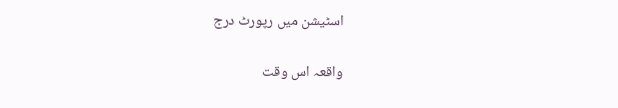اسٹیشن میں رپورٹ درج

واقعہ اس وقت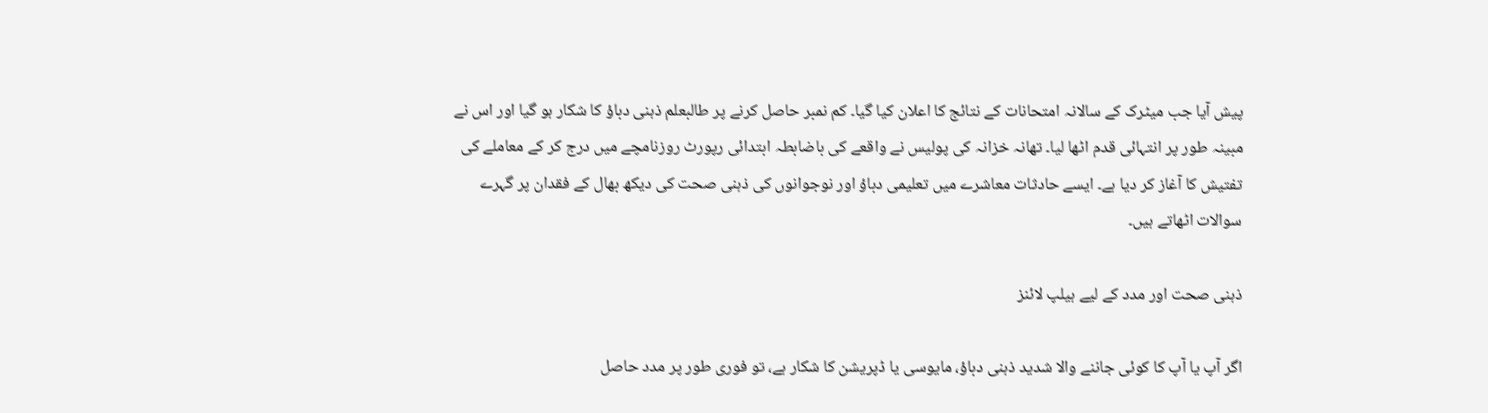پیش آیا جب میٹرک کے سالانہ امتحانات کے نتائج کا اعلان کیا گیا۔ کم نمبر حاصل کرنے پر طالبعلم ذہنی دباؤ کا شکار ہو گیا اور اس نے مبینہ طور پر انتہائی قدم اٹھا لیا۔ تھانہ خزانہ کی پولیس نے واقعے کی باضابطہ ابتدائی رپورٹ روزنامچے میں درج کر کے معاملے کی تفتیش کا آغاز کر دیا ہے۔ ایسے حادثات معاشرے میں تعلیمی دباؤ اور نوجوانوں کی ذہنی صحت کی دیکھ بھال کے فقدان پر گہرے سوالات اٹھاتے ہیں۔

ذہنی صحت اور مدد کے لیے ہیلپ لائنز

اگر آپ یا آپ کا کوئی جاننے والا شدید ذہنی دباؤ، مایوسی یا ڈپریشن کا شکار ہے، تو فوری طور پر مدد حاصل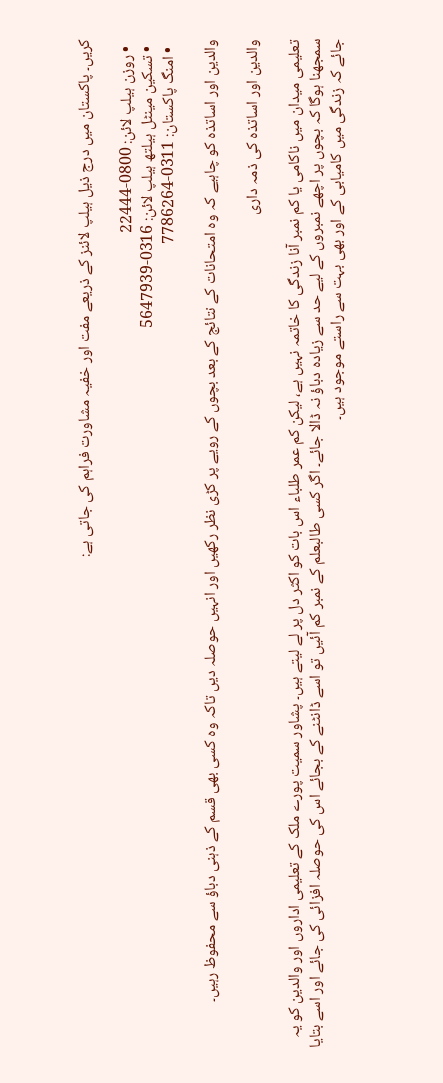کریں۔ پاکستان میں درج ذیل ہیلپ لائنز کے ذریعے مفت اور خفیہ مشاورت فراہم کی جاتی ہے:

  • روزن ہیلپ لائن: 0800-22444
  • تسکین مینٹل ہیلتھ ہیلپ لائن: 0316-5647939
  • امنگ پاکستان: 0311-7786264

والدین اور اساتذہ کو چاہیے کہ وہ امتحانات کے نتائج کے بعد بچوں کے رویے پر کڑی نظر رکھیں اور انہیں حوصلہ دیں تاکہ وہ کسی بھی قسم کے ذہنی دباؤ سے محفوظ رہیں۔

والدین اور اساتذہ کی ذمہ داری

تعلیمی میدان میں ناکامی یا کم نمبر آنا زندگی کا خاتمہ نہیں ہے، لیکن کم عمر طلباء اس بات کو اکثر دل پر لے لیتے ہیں۔ پشاور سمیت پورے ملک کے تعلیمی اداروں اور والدین کو یہ سمجھنا ہوگا کہ بچوں پر اچھے نمبروں کے لیے حد سے زیادہ دباؤ نہ ڈالا جائے۔ اگر کسی طالبعلم کے نمبر کم آئیں تو اسے ڈانٹنے کے بجائے اس کی حوصلہ افزائی کی جائے اور اسے بتایا جائے کہ زندگی میں کامیابی کے اور بھی بہت سے راستے موجود ہیں۔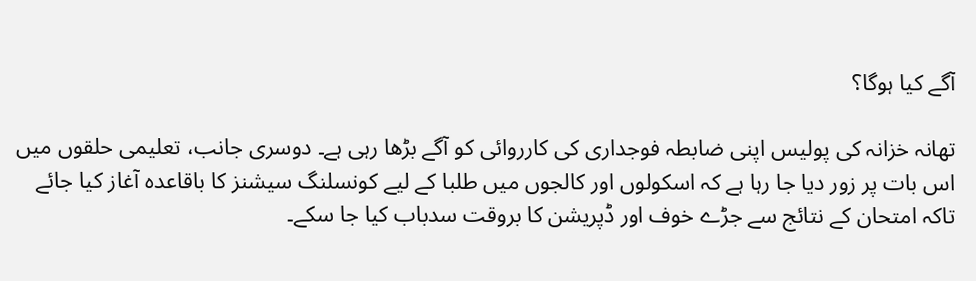آگے کیا ہوگا؟

تھانہ خزانہ کی پولیس اپنی ضابطہ فوجداری کی کارروائی کو آگے بڑھا رہی ہے۔ دوسری جانب، تعلیمی حلقوں میں اس بات پر زور دیا جا رہا ہے کہ اسکولوں اور کالجوں میں طلبا کے لیے کونسلنگ سیشنز کا باقاعدہ آغاز کیا جائے تاکہ امتحان کے نتائج سے جڑے خوف اور ڈپریشن کا بروقت سدباب کیا جا سکے۔